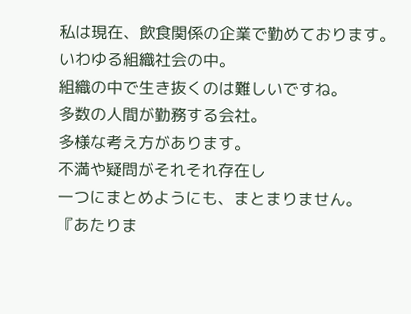私は現在、飲食関係の企業で勤めております。
いわゆる組織社会の中。
組織の中で生き抜くのは難しいですね。
多数の人間が勤務する会社。
多様な考え方があります。
不満や疑問がそれそれ存在し
一つにまとめようにも、まとまりません。
『あたりま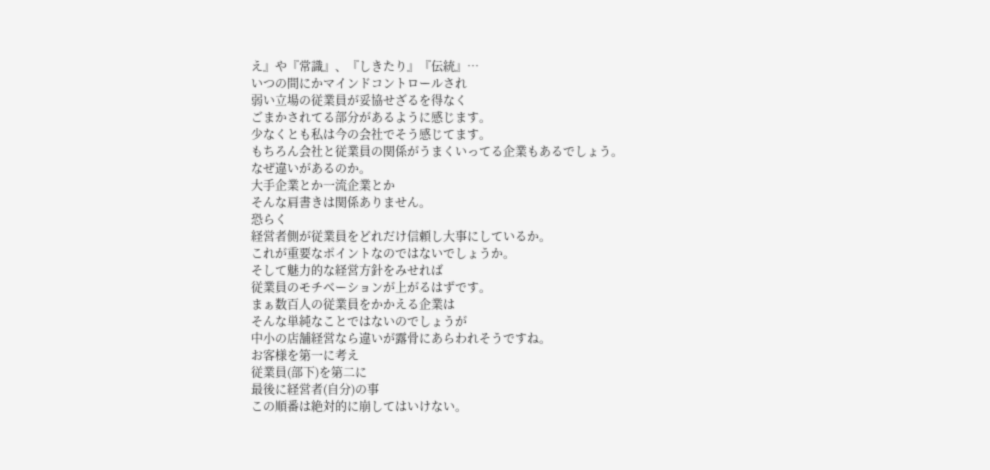え』や『常識』、『しきたり』『伝統』…
いつの間にかマインドコントロールされ
弱い立場の従業員が妥協せざるを得なく
ごまかされてる部分があるように感じます。
少なくとも私は今の会社でそう感じてます。
もちろん会社と従業員の関係がうまくいってる企業もあるでしょう。
なぜ違いがあるのか。
大手企業とか一流企業とか
そんな肩書きは関係ありません。
恐らく
経営者側が従業員をどれだけ信頼し大事にしているか。
これが重要なポイントなのではないでしょうか。
そして魅力的な経営方針をみせれば
従業員のモチベーションが上がるはずです。
まぁ数百人の従業員をかかえる企業は
そんな単純なことではないのでしょうが
中小の店舗経営なら違いが露骨にあらわれそうですね。
お客様を第一に考え
従業員(部下)を第二に
最後に経営者(自分)の事
この順番は絶対的に崩してはいけない。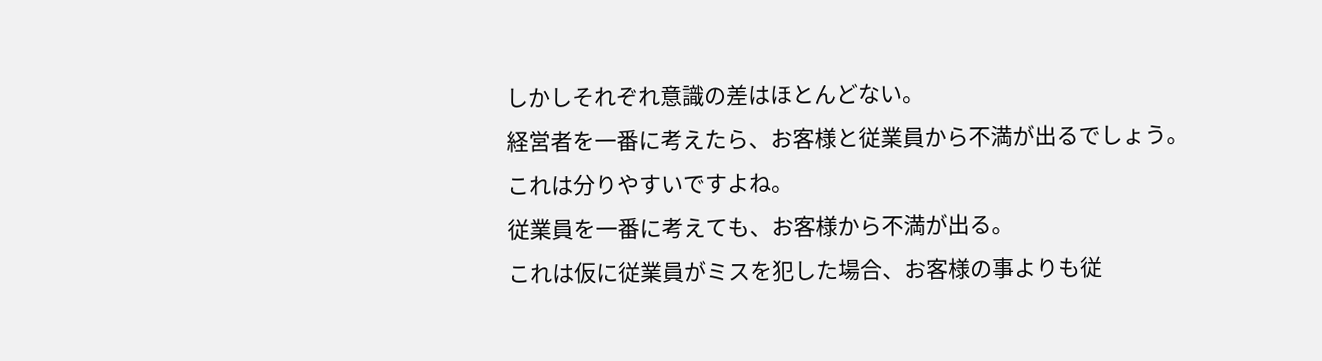しかしそれぞれ意識の差はほとんどない。
経営者を一番に考えたら、お客様と従業員から不満が出るでしょう。
これは分りやすいですよね。
従業員を一番に考えても、お客様から不満が出る。
これは仮に従業員がミスを犯した場合、お客様の事よりも従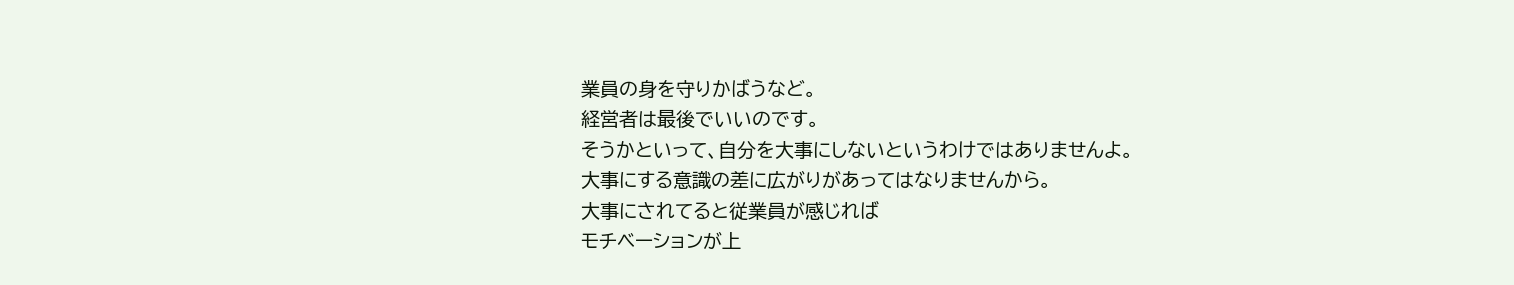業員の身を守りかばうなど。
経営者は最後でいいのです。
そうかといって、自分を大事にしないというわけではありませんよ。
大事にする意識の差に広がりがあってはなりませんから。
大事にされてると従業員が感じれば
モチベーションが上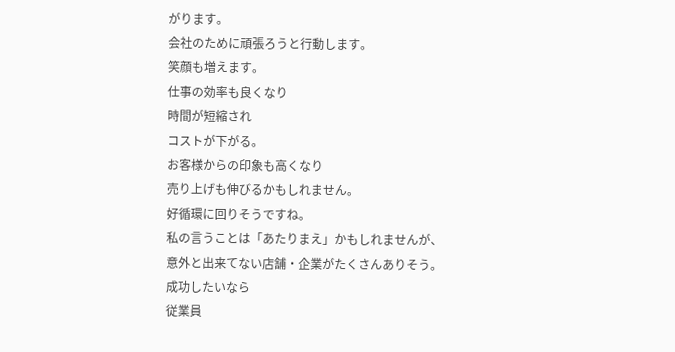がります。
会社のために頑張ろうと行動します。
笑顔も増えます。
仕事の効率も良くなり
時間が短縮され
コストが下がる。
お客様からの印象も高くなり
売り上げも伸びるかもしれません。
好循環に回りそうですね。
私の言うことは「あたりまえ」かもしれませんが、
意外と出来てない店舗・企業がたくさんありそう。
成功したいなら
従業員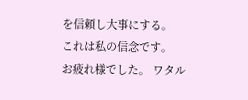を信頼し大事にする。
これは私の信念です。
お疲れ様でした。 ワタル